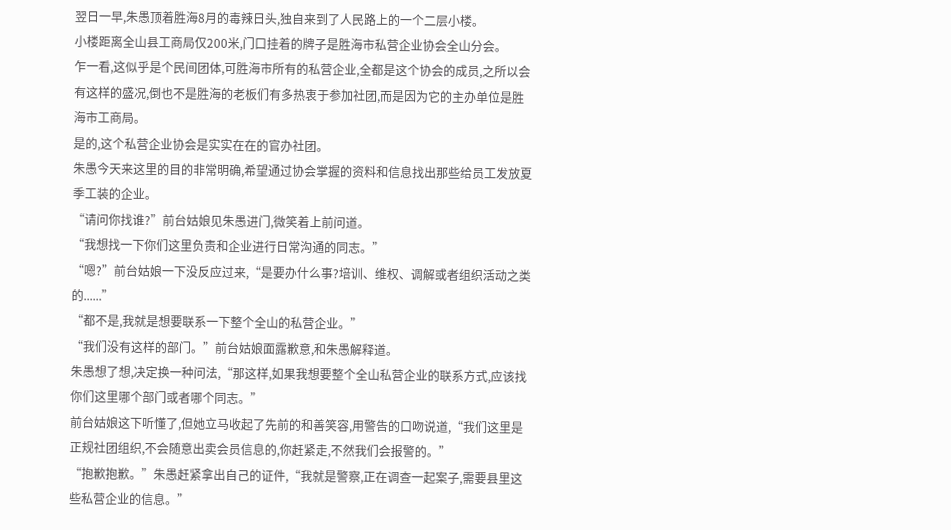翌日一早,朱愚顶着胜海8月的毒辣日头,独自来到了人民路上的一个二层小楼。
小楼距离全山县工商局仅200米,门口挂着的牌子是胜海市私营企业协会全山分会。
乍一看,这似乎是个民间团体,可胜海市所有的私营企业,全都是这个协会的成员,之所以会有这样的盛况,倒也不是胜海的老板们有多热衷于参加社团,而是因为它的主办单位是胜海市工商局。
是的,这个私营企业协会是实实在在的官办社团。
朱愚今天来这里的目的非常明确,希望通过协会掌握的资料和信息找出那些给员工发放夏季工装的企业。
“请问你找谁?”前台姑娘见朱愚进门,微笑着上前问道。
“我想找一下你们这里负责和企业进行日常沟通的同志。”
“嗯?”前台姑娘一下没反应过来,“是要办什么事?培训、维权、调解或者组织活动之类的......”
“都不是,我就是想要联系一下整个全山的私营企业。”
“我们没有这样的部门。”前台姑娘面露歉意,和朱愚解释道。
朱愚想了想,决定换一种问法,“那这样,如果我想要整个全山私营企业的联系方式,应该找你们这里哪个部门或者哪个同志。”
前台姑娘这下听懂了,但她立马收起了先前的和善笑容,用警告的口吻说道,“我们这里是正规社团组织,不会随意出卖会员信息的,你赶紧走,不然我们会报警的。”
“抱歉抱歉。”朱愚赶紧拿出自己的证件,“我就是警察,正在调查一起案子,需要县里这些私营企业的信息。”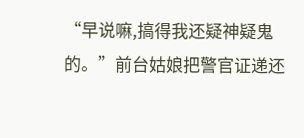“早说嘛,搞得我还疑神疑鬼的。”前台姑娘把警官证递还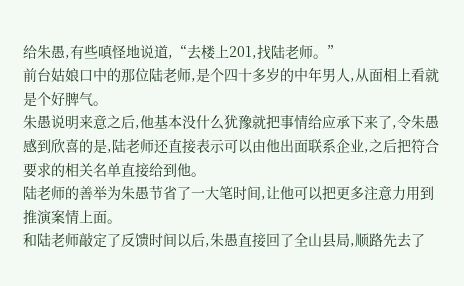给朱愚,有些嗔怪地说道,“去楼上201,找陆老师。”
前台姑娘口中的那位陆老师,是个四十多岁的中年男人,从面相上看就是个好脾气。
朱愚说明来意之后,他基本没什么犹豫就把事情给应承下来了,令朱愚感到欣喜的是,陆老师还直接表示可以由他出面联系企业,之后把符合要求的相关名单直接给到他。
陆老师的善举为朱愚节省了一大笔时间,让他可以把更多注意力用到推演案情上面。
和陆老师敲定了反馈时间以后,朱愚直接回了全山县局,顺路先去了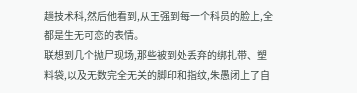趟技术科,然后他看到,从王强到每一个科员的脸上,全都是生无可恋的表情。
联想到几个抛尸现场,那些被到处丢弃的绑扎带、塑料袋,以及无数完全无关的脚印和指纹,朱愚闭上了自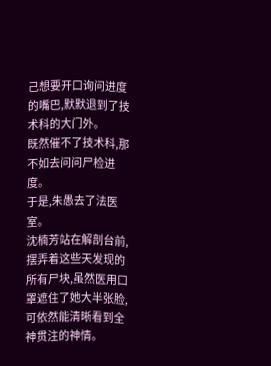己想要开口询问进度的嘴巴,默默退到了技术科的大门外。
既然催不了技术科,那不如去问问尸检进度。
于是,朱愚去了法医室。
沈楠芳站在解剖台前,摆弄着这些天发现的所有尸块,虽然医用口罩遮住了她大半张脸,可依然能清晰看到全神贯注的神情。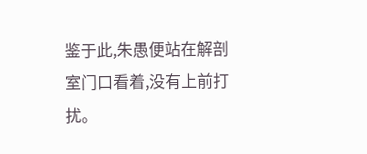鉴于此,朱愚便站在解剖室门口看着,没有上前打扰。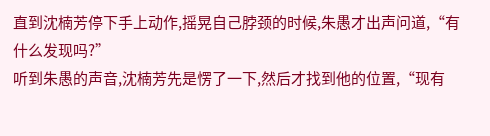直到沈楠芳停下手上动作,摇晃自己脖颈的时候,朱愚才出声问道,“有什么发现吗?”
听到朱愚的声音,沈楠芳先是愣了一下,然后才找到他的位置,“现有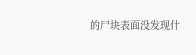的尸块表面没发现什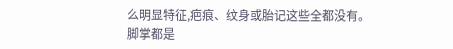么明显特征,疤痕、纹身或胎记这些全都没有。
脚掌都是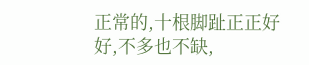正常的,十根脚趾正正好好,不多也不缺,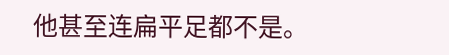他甚至连扁平足都不是。